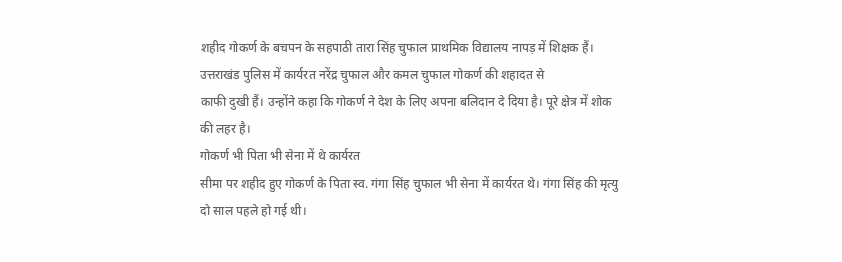शहीद गोकर्ण के बचपन के सहपाठी तारा सिंह चुफाल प्राथमिक विद्यालय नापड़ में शिक्षक हैं। उत्तराखंड पुलिस में कार्यरत नरेंद्र चुफाल और कमल चुफाल गोकर्ण की शहादत से
काफी दुखी हैं। उन्होंने कहा कि गोकर्ण ने देश के लिए अपना बलिदान दे दिया है। पूरे क्षेत्र में शोक की लहर है।
गोकर्ण भी पिता भी सेना में थे कार्यरत
सीमा पर शहीद हुए गोकर्ण के पिता स्व. गंगा सिंह चुफाल भी सेना में कार्यरत थे। गंगा सिंह की मृत्यु दो साल पहले हो गई थी।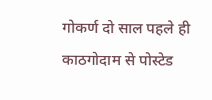गोकर्ण दो साल पहले ही काठगोदाम से पोस्टेड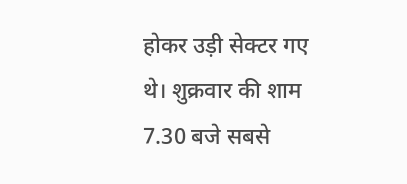होकर उड़ी सेक्टर गए थे। शुक्रवार की शाम 7.30 बजे सबसे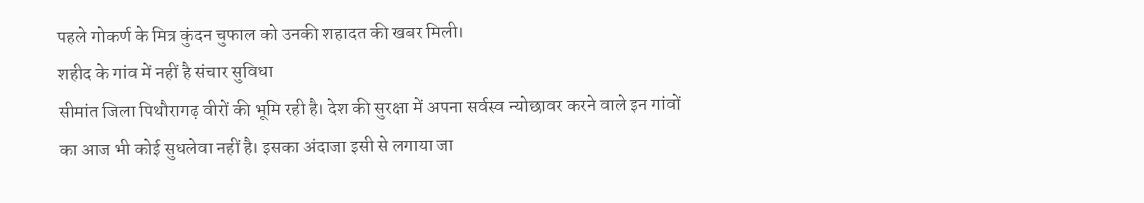पहले गोकर्ण के मित्र कुंदन चुफाल को उनकी शहादत की खबर मिली।
शहीद के गांव में नहीं है संचार सुविधा
सीमांत जिला पिथौरागढ़ वीरों की भूमि रही है। देश की सुरक्षा में अपना सर्वस्व न्योछावर करने वाले इन गांवों का आज भी कोई सुधलेवा नहीं है। इसका अंदाजा इसी से लगाया जा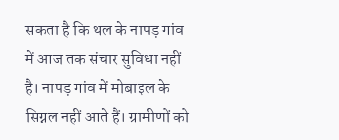सकता है कि थल के नापड़ गांव में आज तक संचार सुविधा नहीं है। नापड़ गांव में मोबाइल के सिग्नल नहीं आते हैं। ग्रामीणों को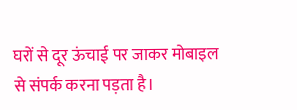घरों से दूर ऊंचाई पर जाकर मोबाइल से संपर्क करना पड़ता है।